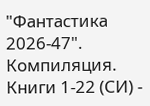"Фантастика 2026-47". Компиляция. Книги 1-22 (СИ) -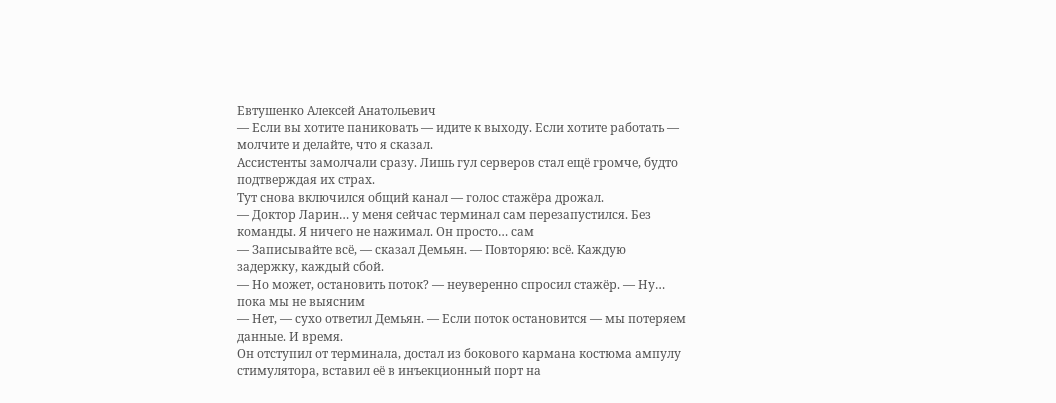Евтушенко Алексей Анатольевич
— Если вы хотите паниковать — идите к выходу. Если хотите работать — молчите и делайте, что я сказал.
Ассистенты замолчали сразу. Лишь гул серверов стал ещё громче, будто подтверждая их страх.
Тут снова включился общий канал — голос стажёра дрожал.
— Доктор Ларин… у меня сейчас терминал сам перезапустился. Без команды. Я ничего не нажимал. Он просто… сам
— Записывайте всё, — сказал Демьян. — Повторяю: всё. Каждую задержку, каждый сбой.
— Но может, остановить поток? — неуверенно спросил стажёр. — Ну… пока мы не выясним
— Нет, — сухо ответил Демьян. — Если поток остановится — мы потеряем данные. И время.
Он отступил от терминала, достал из бокового кармана костюма ампулу стимулятора, вставил её в инъекционный порт на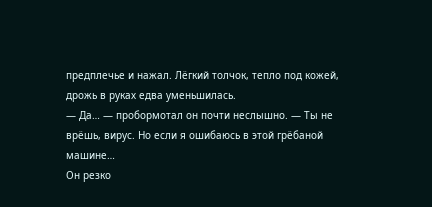предплечье и нажал. Лёгкий толчок, тепло под кожей, дрожь в руках едва уменьшилась.
— Да… — пробормотал он почти неслышно. — Ты не врёшь, вирус. Но если я ошибаюсь в этой грёбаной машине…
Он резко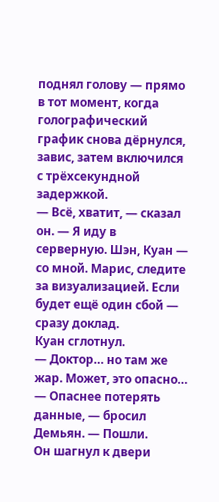поднял голову — прямо в тот момент, когда голографический график снова дёрнулся, завис, затем включился с трёхсекундной задержкой.
— Всё, хватит, — сказал он. — Я иду в серверную. Шэн, Куан — со мной. Марис, следите за визуализацией. Если будет ещё один сбой — сразу доклад.
Куан сглотнул.
— Доктор… но там же жар. Может, это опасно…
— Опаснее потерять данные, — бросил Демьян. — Пошли.
Он шагнул к двери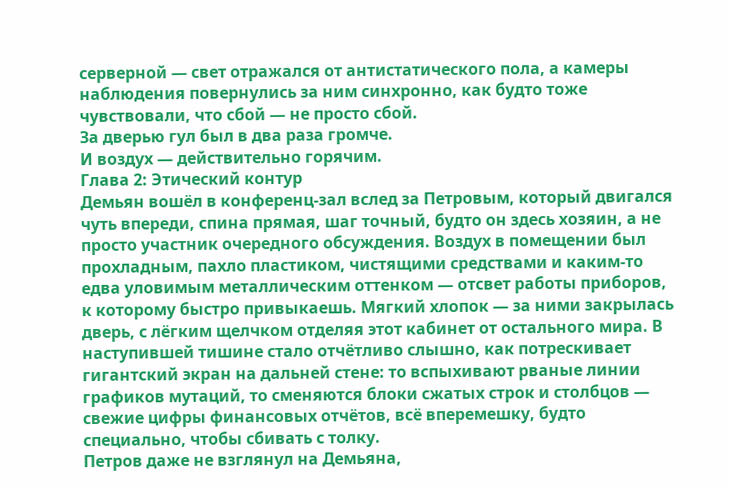серверной — свет отражался от антистатического пола, а камеры наблюдения повернулись за ним синхронно, как будто тоже чувствовали, что сбой — не просто сбой.
За дверью гул был в два раза громче.
И воздух — действительно горячим.
Глава 2: Этический контур
Демьян вошёл в конференц-зал вслед за Петровым, который двигался чуть впереди, спина прямая, шаг точный, будто он здесь хозяин, а не просто участник очередного обсуждения. Воздух в помещении был прохладным, пахло пластиком, чистящими средствами и каким-то едва уловимым металлическим оттенком — отсвет работы приборов, к которому быстро привыкаешь. Мягкий хлопок — за ними закрылась дверь, с лёгким щелчком отделяя этот кабинет от остального мира. В наступившей тишине стало отчётливо слышно, как потрескивает гигантский экран на дальней стене: то вспыхивают рваные линии графиков мутаций, то сменяются блоки сжатых строк и столбцов — свежие цифры финансовых отчётов, всё вперемешку, будто специально, чтобы сбивать с толку.
Петров даже не взглянул на Демьяна,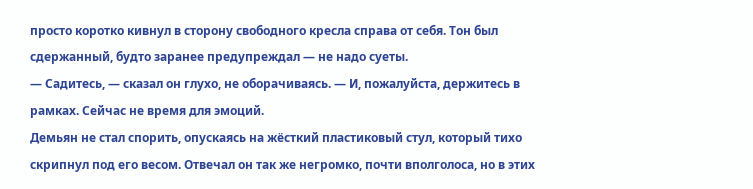просто коротко кивнул в сторону свободного кресла справа от себя. Тон был сдержанный, будто заранее предупреждал — не надо суеты.
— Садитесь, — сказал он глухо, не оборачиваясь. — И, пожалуйста, держитесь в рамках. Сейчас не время для эмоций.
Демьян не стал спорить, опускаясь на жёсткий пластиковый стул, который тихо скрипнул под его весом. Отвечал он так же негромко, почти вполголоса, но в этих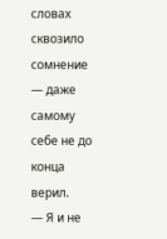словах сквозило сомнение — даже самому себе не до конца верил.
— Я и не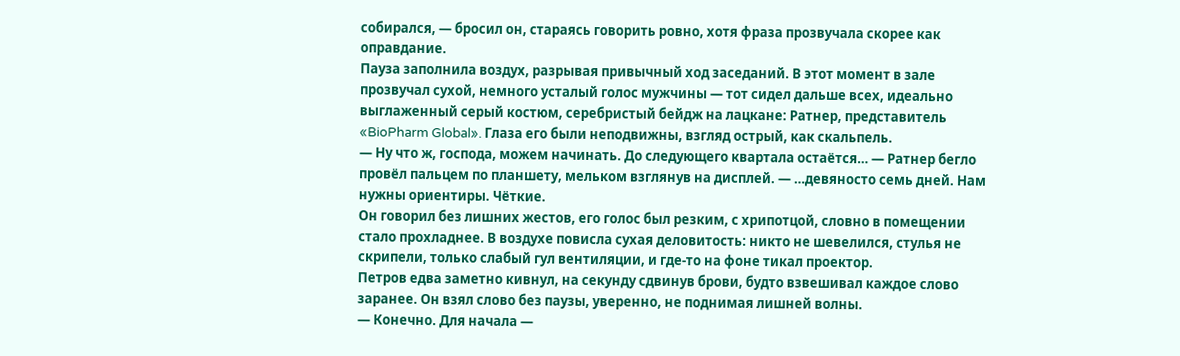собирался, — бросил он, стараясь говорить ровно, хотя фраза прозвучала скорее как оправдание.
Пауза заполнила воздух, разрывая привычный ход заседаний. В этот момент в зале прозвучал сухой, немного усталый голос мужчины — тот сидел дальше всех, идеально выглаженный серый костюм, серебристый бейдж на лацкане: Ратнер, представитель «BioPharm Global». Глаза его были неподвижны, взгляд острый, как скальпель.
— Ну что ж, господа, можем начинать. До следующего квартала остаётся… — Ратнер бегло провёл пальцем по планшету, мельком взглянув на дисплей. — …девяносто семь дней. Нам нужны ориентиры. Чёткие.
Он говорил без лишних жестов, его голос был резким, с хрипотцой, словно в помещении стало прохладнее. В воздухе повисла сухая деловитость: никто не шевелился, стулья не скрипели, только слабый гул вентиляции, и где-то на фоне тикал проектор.
Петров едва заметно кивнул, на секунду сдвинув брови, будто взвешивал каждое слово заранее. Он взял слово без паузы, уверенно, не поднимая лишней волны.
— Конечно. Для начала —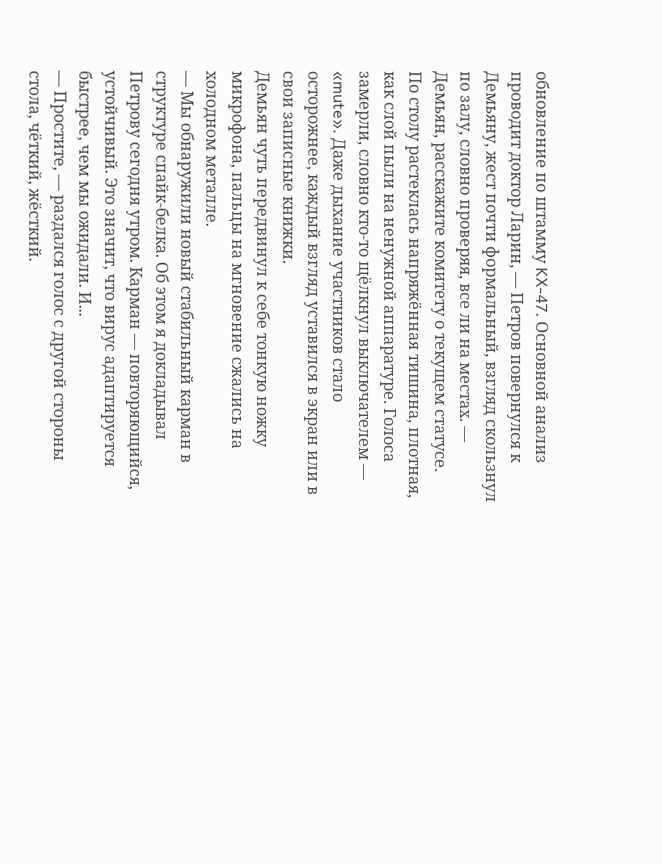обновление по штамму KX-47. Основной анализ проводит доктор Ларин, — Петров повернулся к Демьяну, жест почти формальный, взгляд скользнул по залу, словно проверяя, все ли на местах. — Демьян, расскажите комитету о текущем статусе.
По столу растеклась напряжённая тишина, плотная, как слой пыли на ненужной аппаратуре. Голоса замерли, словно кто-то щёлкнул выключателем — «mute». Даже дыхание участников стало осторожнее, каждый взгляд уставился в экран или в свои записные книжки.
Демьян чуть передвинул к себе тонкую ножку микрофона, пальцы на мгновение сжались на холодном металле.
— Мы обнаружили новый стабильный карман в структуре спайк-белка. Об этом я докладывал Петрову сегодня утром. Карман — повторяющийся, устойчивый. Это значит, что вирус адаптируется быстрее, чем мы ожидали. И...
— Простите, — раздался голос с другой стороны стола, чёткий, жёсткий.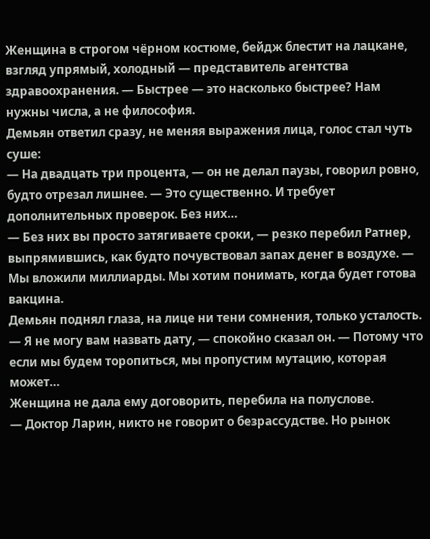Женщина в строгом чёрном костюме, бейдж блестит на лацкане, взгляд упрямый, холодный — представитель агентства здравоохранения. — Быстрее — это насколько быстрее? Нам нужны числа, а не философия.
Демьян ответил сразу, не меняя выражения лица, голос стал чуть суше:
— На двадцать три процента, — он не делал паузы, говорил ровно, будто отрезал лишнее. — Это существенно. И требует дополнительных проверок. Без них…
— Без них вы просто затягиваете сроки, — резко перебил Ратнер, выпрямившись, как будто почувствовал запах денег в воздухе. — Мы вложили миллиарды. Мы хотим понимать, когда будет готова вакцина.
Демьян поднял глаза, на лице ни тени сомнения, только усталость.
— Я не могу вам назвать дату, — спокойно сказал он. — Потому что если мы будем торопиться, мы пропустим мутацию, которая может…
Женщина не дала ему договорить, перебила на полуслове.
— Доктор Ларин, никто не говорит о безрассудстве. Но рынок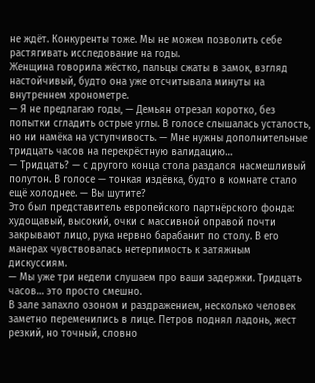не ждёт. Конкуренты тоже. Мы не можем позволить себе растягивать исследование на годы.
Женщина говорила жёстко, пальцы сжаты в замок, взгляд настойчивый, будто она уже отсчитывала минуты на внутреннем хронометре.
— Я не предлагаю годы, — Демьян отрезал коротко, без попытки сгладить острые углы. В голосе слышалась усталость, но ни намёка на уступчивость. — Мне нужны дополнительные тридцать часов на перекрёстную валидацию…
— Тридцать? — с другого конца стола раздался насмешливый полутон. В голосе — тонкая издёвка, будто в комнате стало ещё холоднее. — Вы шутите?
Это был представитель европейского партнёрского фонда: худощавый, высокий, очки с массивной оправой почти закрывают лицо, рука нервно барабанит по столу. В его манерах чувствовалась нетерпимость к затяжным дискуссиям.
— Мы уже три недели слушаем про ваши задержки. Тридцать часов… это просто смешно.
В зале запахло озоном и раздражением, несколько человек заметно переменились в лице. Петров поднял ладонь, жест резкий, но точный, словно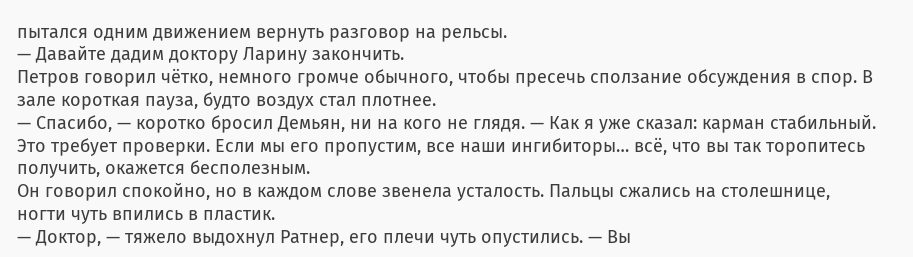пытался одним движением вернуть разговор на рельсы.
— Давайте дадим доктору Ларину закончить.
Петров говорил чётко, немного громче обычного, чтобы пресечь сползание обсуждения в спор. В зале короткая пауза, будто воздух стал плотнее.
— Спасибо, — коротко бросил Демьян, ни на кого не глядя. — Как я уже сказал: карман стабильный. Это требует проверки. Если мы его пропустим, все наши ингибиторы… всё, что вы так торопитесь получить, окажется бесполезным.
Он говорил спокойно, но в каждом слове звенела усталость. Пальцы сжались на столешнице, ногти чуть впились в пластик.
— Доктор, — тяжело выдохнул Ратнер, его плечи чуть опустились. — Вы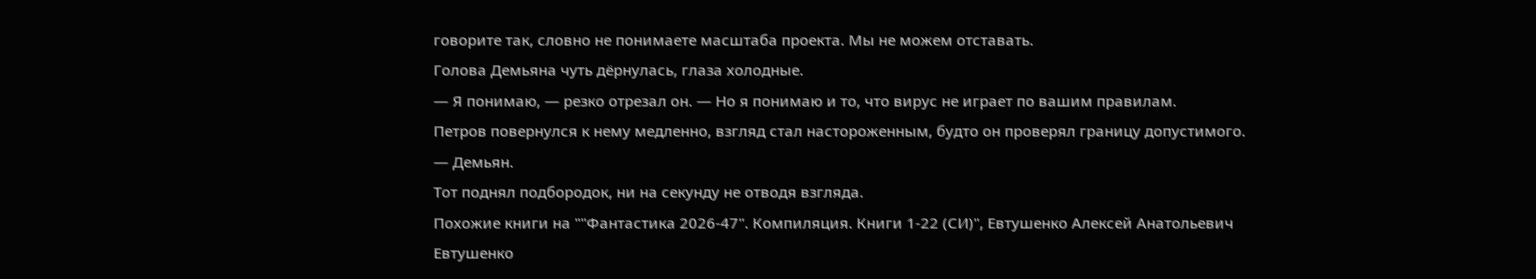говорите так, словно не понимаете масштаба проекта. Мы не можем отставать.
Голова Демьяна чуть дёрнулась, глаза холодные.
— Я понимаю, — резко отрезал он. — Но я понимаю и то, что вирус не играет по вашим правилам.
Петров повернулся к нему медленно, взгляд стал настороженным, будто он проверял границу допустимого.
— Демьян.
Тот поднял подбородок, ни на секунду не отводя взгляда.
Похожие книги на ""Фантастика 2026-47". Компиляция. Книги 1-22 (СИ)", Евтушенко Алексей Анатольевич
Евтушенко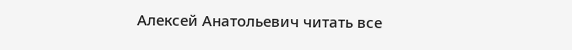Алексей Анатольевич читать все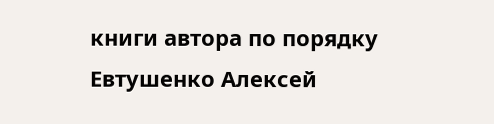книги автора по порядку
Евтушенко Алексей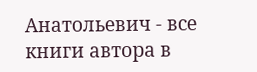Анатольевич - все книги автора в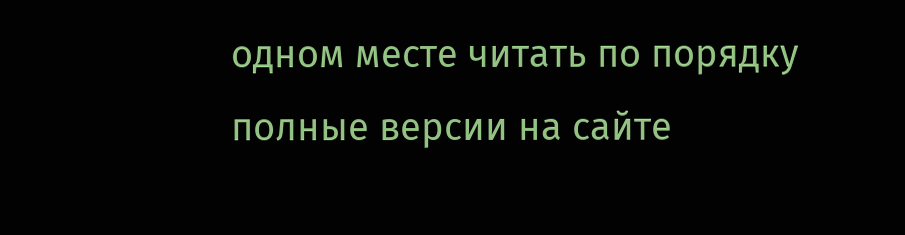одном месте читать по порядку полные версии на сайте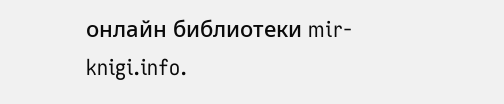онлайн библиотеки mir-knigi.info.